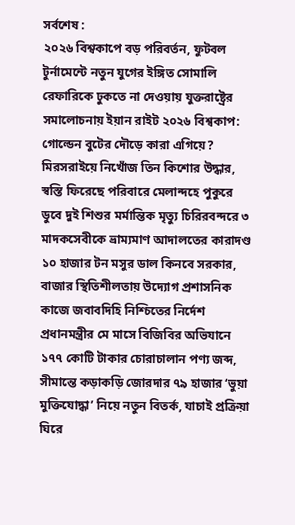সর্বশেষ :
২০২৬ বিশ্বকাপে বড় পরিবর্তন, ফুটবল টুর্নামেন্টে নতুন যুগের ইঙ্গিত সোমালি রেফারিকে ঢুকতে না দেওয়ায় যুক্তরাষ্ট্রের সমালোচনায় ইয়ান রাইট ২০২৬ বিশ্বকাপ: গোল্ডেন বুটের দৌড়ে কারা এগিয়ে? মিরসরাইয়ে নিখোঁজ তিন কিশোর উদ্ধার, স্বস্তি ফিরেছে পরিবারে মেলান্দহে পুকুরে ডুবে দুই শিশুর মর্মান্তিক মৃত্যু চিরিরবন্দরে ৩ মাদকসেবীকে ভ্রাম্যমাণ আদালতের কারাদণ্ড ১০ হাজার টন মসুর ডাল কিনবে সরকার, বাজার স্থিতিশীলতায় উদ্যোগ প্রশাসনিক কাজে জবাবদিহি নিশ্চিতের নির্দেশ প্রধানমন্ত্রীর মে মাসে বিজিবির অভিযানে ১৭৭ কোটি টাকার চোরাচালান পণ্য জব্দ, সীমান্তে কড়াকড়ি জোরদার ৭৯ হাজার ‘ভুয়া মুক্তিযোদ্ধা’ নিয়ে নতুন বিতর্ক, যাচাই প্রক্রিয়া ঘিরে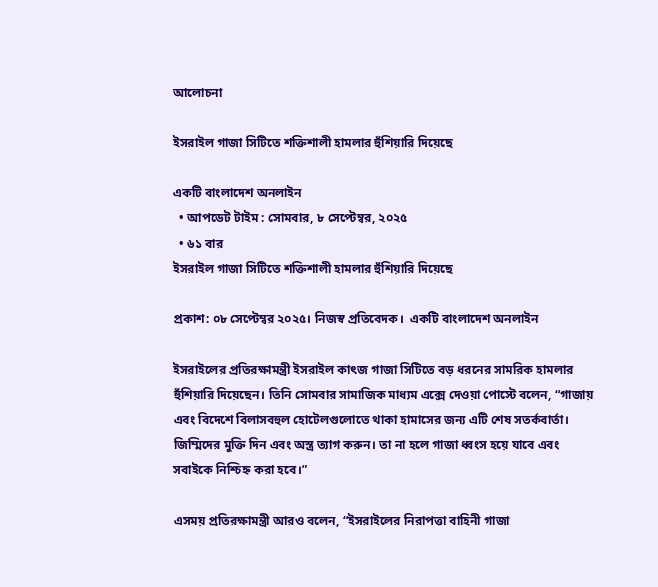আলোচনা

ইসরাইল গাজা সিটিতে শক্তিশালী হামলার হুঁশিয়ারি দিয়েছে

একটি বাংলাদেশ অনলাইন
  • আপডেট টাইম : সোমবার, ৮ সেপ্টেম্বর, ২০২৫
  • ৬১ বার
ইসরাইল গাজা সিটিতে শক্তিশালী হামলার হুঁশিয়ারি দিয়েছে

প্রকাশ: ০৮ সেপ্টেম্বর ২০২৫। নিজস্ব প্রতিবেদক।  একটি বাংলাদেশ অনলাইন

ইসরাইলের প্রতিরক্ষামন্ত্রী ইসরাইল কাৎজ গাজা সিটিতে বড় ধরনের সামরিক হামলার হুঁশিয়ারি দিয়েছেন। তিনি সোমবার সামাজিক মাধ্যম এক্সে দেওয়া পোস্টে বলেন, “গাজায় এবং বিদেশে বিলাসবহুল হোটেলগুলোতে থাকা হামাসের জন্য এটি শেষ সতর্কবার্তা। জিম্মিদের মুক্তি দিন এবং অস্ত্র ত্যাগ করুন। তা না হলে গাজা ধ্বংস হয়ে যাবে এবং সবাইকে নিশ্চিহ্ন করা হবে।”

এসময় প্রতিরক্ষামন্ত্রী আরও বলেন, “ইসরাইলের নিরাপত্তা বাহিনী গাজা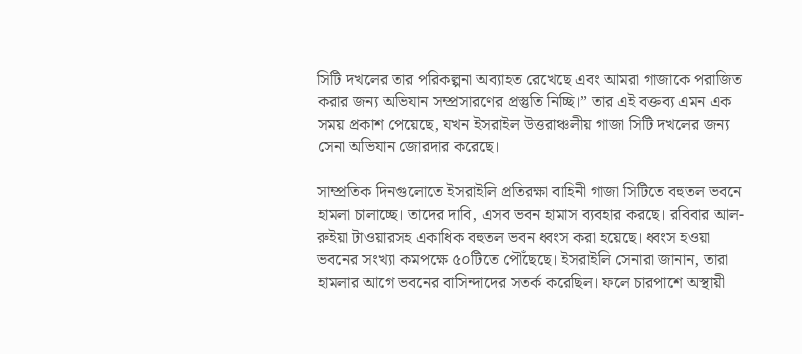সিটি দখলের তার পরিকল্পনা অব্যাহত রেখেছে এবং আমরা গাজাকে পরাজিত করার জন্য অভিযান সম্প্রসারণের প্রস্তুতি নিচ্ছি।” তার এই বক্তব্য এমন এক সময় প্রকাশ পেয়েছে, যখন ইসরাইল উত্তরাঞ্চলীয় গাজা সিটি দখলের জন্য সেনা অভিযান জোরদার করেছে।

সাম্প্রতিক দিনগুলোতে ইসরাইলি প্রতিরক্ষা বাহিনী গাজা সিটিতে বহুতল ভবনে হামলা চালাচ্ছে। তাদের দাবি, এসব ভবন হামাস ব্যবহার করছে। রবিবার আল-রুইয়া টাওয়ারসহ একাধিক বহুতল ভবন ধ্বংস করা হয়েছে। ধ্বংস হওয়া ভবনের সংখ্যা কমপক্ষে ৫০টিতে পৌঁছেছে। ইসরাইলি সেনারা জানান, তারা হামলার আগে ভবনের বাসিন্দাদের সতর্ক করেছিল। ফলে চারপাশে অস্থায়ী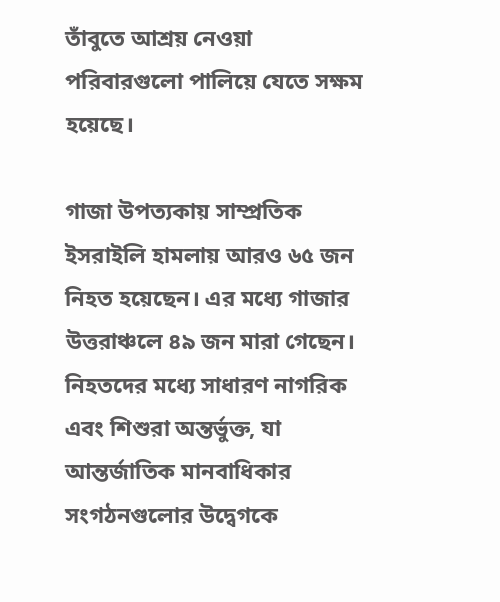তাঁবুতে আশ্রয় নেওয়া পরিবারগুলো পালিয়ে যেতে সক্ষম হয়েছে।

গাজা উপত্যকায় সাম্প্রতিক ইসরাইলি হামলায় আরও ৬৫ জন নিহত হয়েছেন। এর মধ্যে গাজার উত্তরাঞ্চলে ৪৯ জন মারা গেছেন। নিহতদের মধ্যে সাধারণ নাগরিক এবং শিশুরা অন্তর্ভুক্ত, যা আন্তর্জাতিক মানবাধিকার সংগঠনগুলোর উদ্বেগকে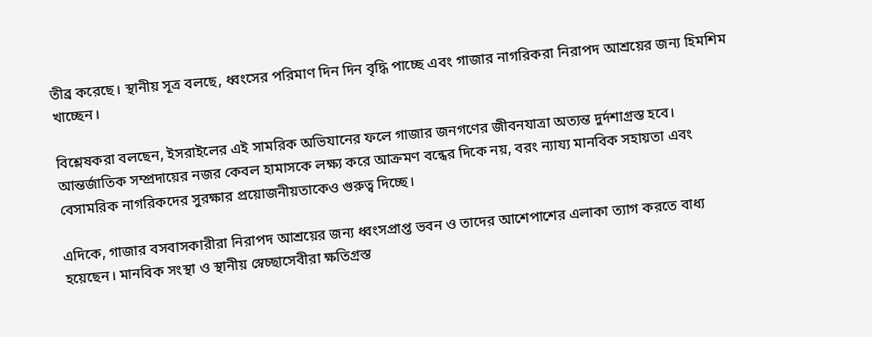তীব্র করেছে। স্থানীয় সূত্র বলছে, ধ্বংসের পরিমাণ দিন দিন বৃদ্ধি পাচ্ছে এবং গাজার নাগরিকরা নিরাপদ আশ্রয়ের জন্য হিমশিম খাচ্ছেন।

বিশ্লেষকরা বলছেন, ইসরাইলের এই সামরিক অভিযানের ফলে গাজার জনগণের জীবনযাত্রা অত্যন্ত দুর্দশাগ্রস্ত হবে। আন্তর্জাতিক সম্প্রদায়ের নজর কেবল হামাসকে লক্ষ্য করে আক্রমণ বন্ধের দিকে নয়, বরং ন্যায্য মানবিক সহায়তা এবং বেসামরিক নাগরিকদের সুরক্ষার প্রয়োজনীয়তাকেও গুরুত্ব দিচ্ছে।

এদিকে, গাজার বসবাসকারীরা নিরাপদ আশ্রয়ের জন্য ধ্বংসপ্রাপ্ত ভবন ও তাদের আশেপাশের এলাকা ত্যাগ করতে বাধ্য হয়েছেন। মানবিক সংস্থা ও স্থানীয় স্বেচ্ছাসেবীরা ক্ষতিগ্রস্ত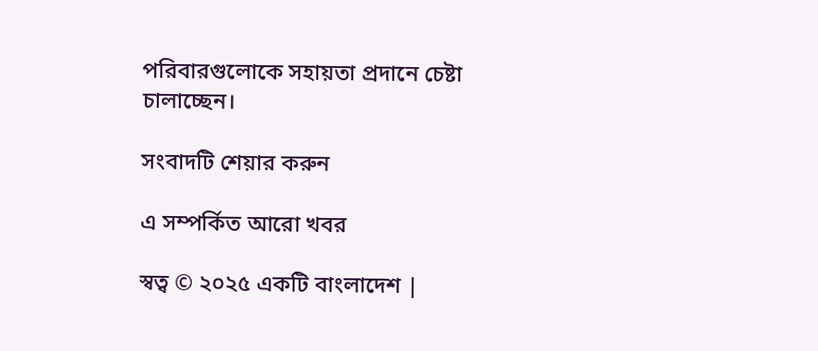পরিবারগুলোকে সহায়তা প্রদানে চেষ্টা চালাচ্ছেন।

সংবাদটি শেয়ার করুন

এ সম্পর্কিত আরো খবর

স্বত্ব © ২০২৫ একটি বাংলাদেশ |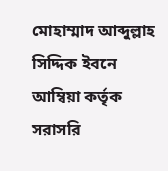মোহাম্মাদ আব্দুল্লাহ সিদ্দিক ইবনে আম্বিয়া কর্তৃক সরাসরি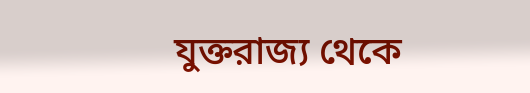যুক্তরাজ্য থেকে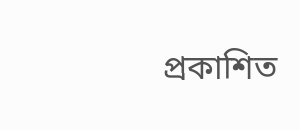প্রকাশিত